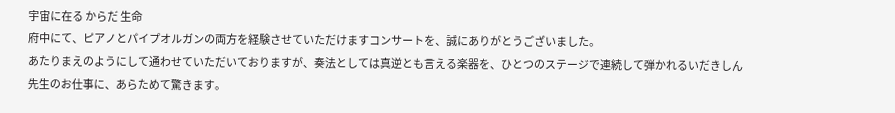宇宙に在る からだ 生命
府中にて、ピアノとパイプオルガンの両方を経験させていただけますコンサートを、誠にありがとうございました。
あたりまえのようにして通わせていただいておりますが、奏法としては真逆とも言える楽器を、ひとつのステージで連続して弾かれるいだきしん先生のお仕事に、あらためて驚きます。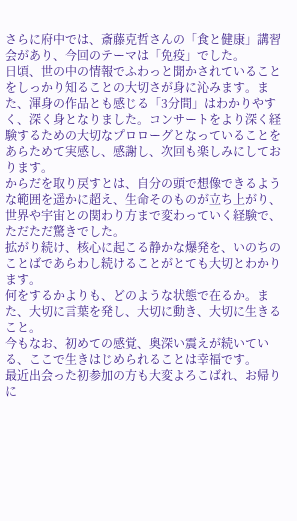さらに府中では、斎藤克哲さんの「食と健康」講習会があり、今回のテーマは「免疫」でした。
日頃、世の中の情報でふわっと聞かされていることをしっかり知ることの大切さが身に沁みます。また、渾身の作品とも感じる「3分間」はわかりやすく、深く身となりました。コンサートをより深く経験するための大切なプロローグとなっていることをあらためて実感し、感謝し、次回も楽しみにしております。
からだを取り戻すとは、自分の頭で想像できるような範囲を遥かに超え、生命そのものが立ち上がり、世界や宇宙との関わり方まで変わっていく経験で、ただただ驚きでした。
拡がり続け、核心に起こる静かな爆発を、いのちのことばであらわし続けることがとても大切とわかります。
何をするかよりも、どのような状態で在るか。また、大切に言葉を発し、大切に動き、大切に生きること。
今もなお、初めての感覚、奥深い震えが続いている、ここで生きはじめられることは幸福です。
最近出会った初参加の方も大変よろこばれ、お帰りに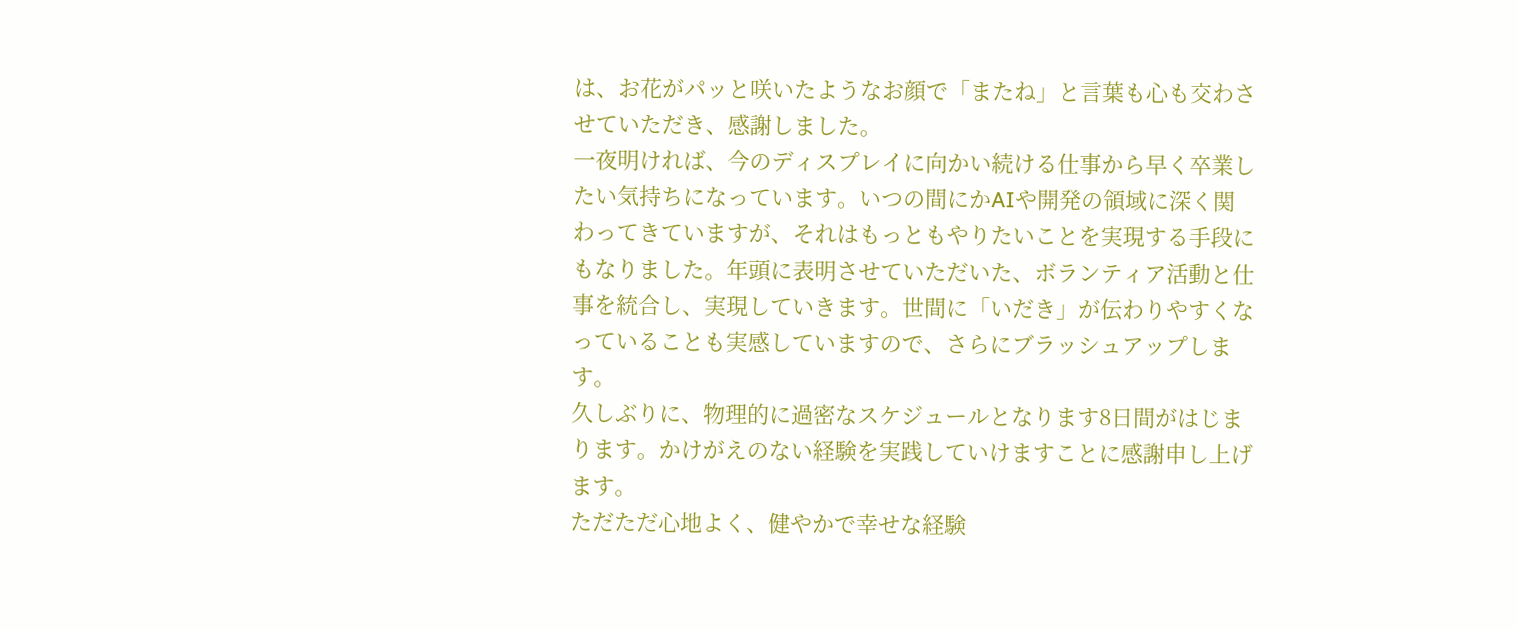は、お花がパッと咲いたようなお顔で「またね」と言葉も心も交わさせていただき、感謝しました。
一夜明ければ、今のディスプレイに向かい続ける仕事から早く卒業したい気持ちになっています。いつの間にかAIや開発の領域に深く関わってきていますが、それはもっともやりたいことを実現する手段にもなりました。年頭に表明させていただいた、ボランティア活動と仕事を統合し、実現していきます。世間に「いだき」が伝わりやすくなっていることも実感していますので、さらにブラッシュアップします。
久しぶりに、物理的に過密なスケジュールとなります8日間がはじまります。かけがえのない経験を実践していけますことに感謝申し上げます。
ただただ心地よく、健やかで幸せな経験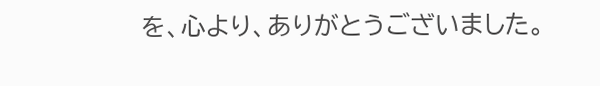を、心より、ありがとうございました。